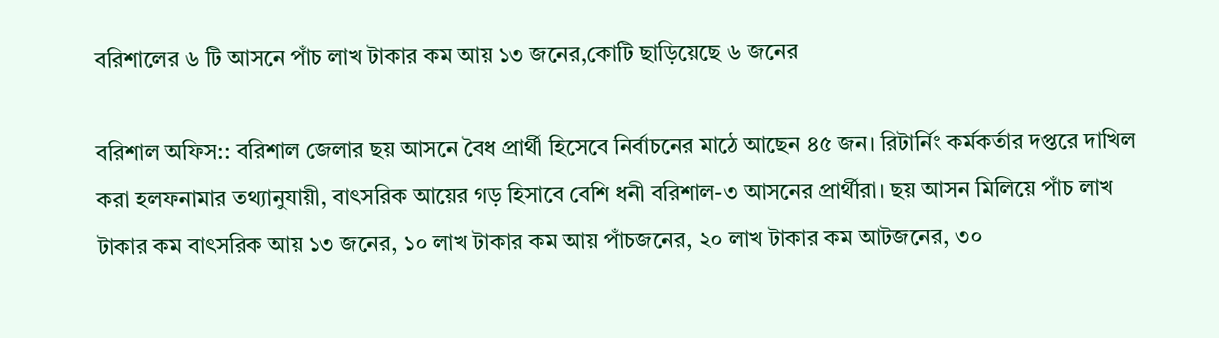বরিশালের ৬ টি আসনে পাঁচ লাখ টাকার কম আয় ১৩ জনের,কোটি ছাড়িয়েছে ৬ জনের

বরিশাল অফিস:: বরিশাল জেলার ছয় আসনে বৈধ প্রার্থী হিসেবে নির্বাচনের মাঠে আছেন ৪৫ জন। রিটার্নিং কর্মকর্তার দপ্তরে দাখিল করা হলফনামার তথ্যানুযায়ী, বাৎসরিক আয়ের গড় হিসাবে বেশি ধনী বরিশাল-৩ আসনের প্রার্থীরা। ছয় আসন মিলিয়ে পাঁচ লাখ টাকার কম বাৎসরিক আয় ১৩ জনের, ১০ লাখ টাকার কম আয় পাঁচজনের, ২০ লাখ টাকার কম আটজনের, ৩০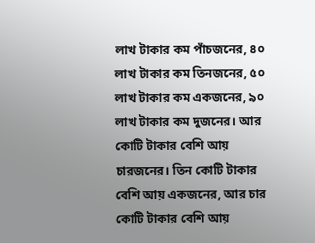লাখ টাকার কম পাঁচজনের, ৪০ লাখ টাকার কম তিনজনের, ৫০ লাখ টাকার কম একজনের, ৯০ লাখ টাকার কম দুজনের। আর কোটি টাকার বেশি আয় চারজনের। তিন কোটি টাকার বেশি আয় একজনের, আর চার কোটি টাকার বেশি আয়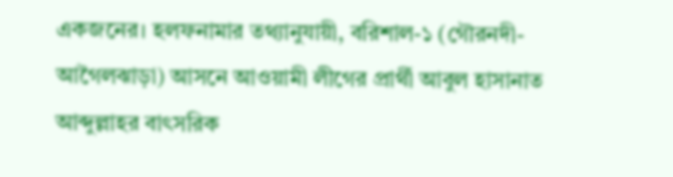একজনের। হলফনামার তথ্যানুযায়ী, বরিশাল-১ (গৌরনদী-আগৈলঝাড়া) আসনে আওয়ামী লীগের প্রার্থী আবুল হাসানাত আব্দুল্লাহর বাৎসরিক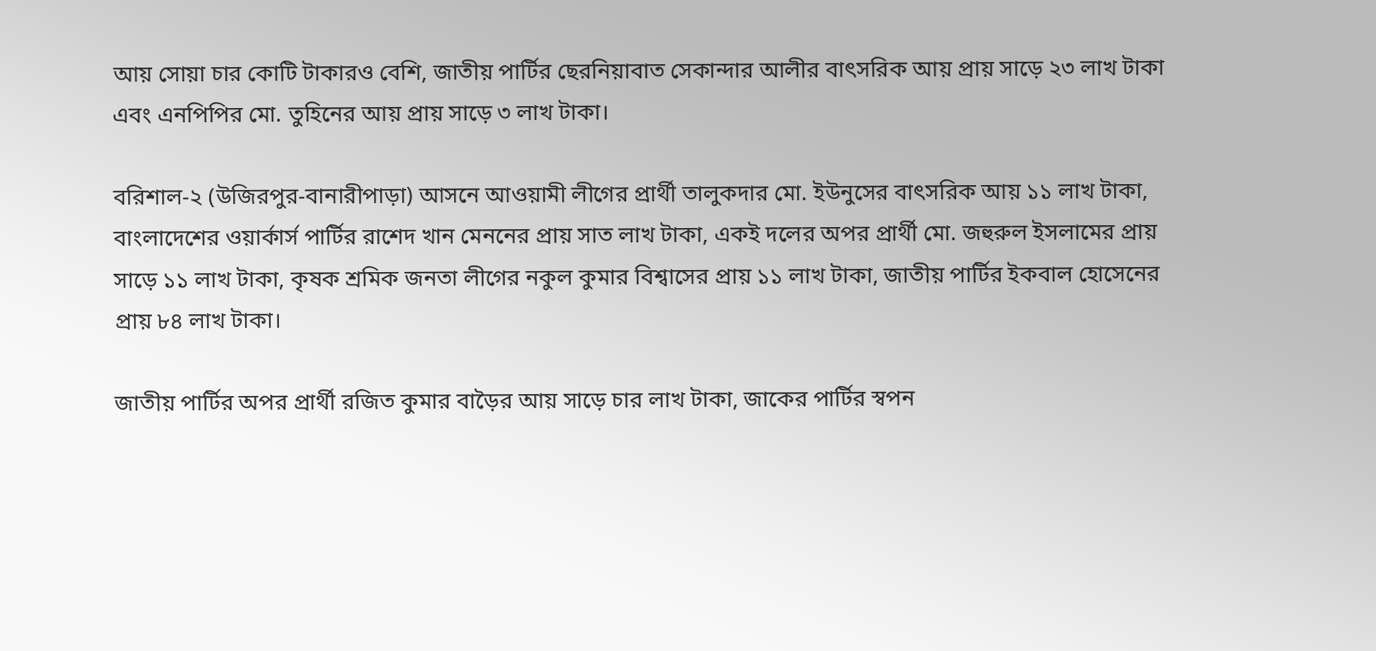আয় সোয়া চার কোটি টাকারও বেশি, জাতীয় পার্টির ছেরনিয়াবাত সেকান্দার আলীর বাৎসরিক আয় প্রায় সাড়ে ২৩ লাখ টাকা এবং এনপিপির মো. তুহিনের আয় প্রায় সাড়ে ৩ লাখ টাকা।

বরিশাল-২ (উজিরপুর-বানারীপাড়া) আসনে আওয়ামী লীগের প্রার্থী তালুকদার মো. ইউনুসের বাৎসরিক আয় ১১ লাখ টাকা, বাংলাদেশের ওয়ার্কার্স পার্টির রাশেদ খান মেননের প্রায় সাত লাখ টাকা, একই দলের অপর প্রার্থী মো. জহুরুল ইসলামের প্রায় সাড়ে ১১ লাখ টাকা, কৃষক শ্রমিক জনতা লীগের নকুল কুমার বিশ্বাসের প্রায় ১১ লাখ টাকা, জাতীয় পার্টির ইকবাল হোসেনের প্রায় ৮৪ লাখ টাকা।

জাতীয় পার্টির অপর প্রার্থী রজিত কুমার বাড়ৈর আয় সাড়ে চার লাখ টাকা, জাকের পার্টির স্বপন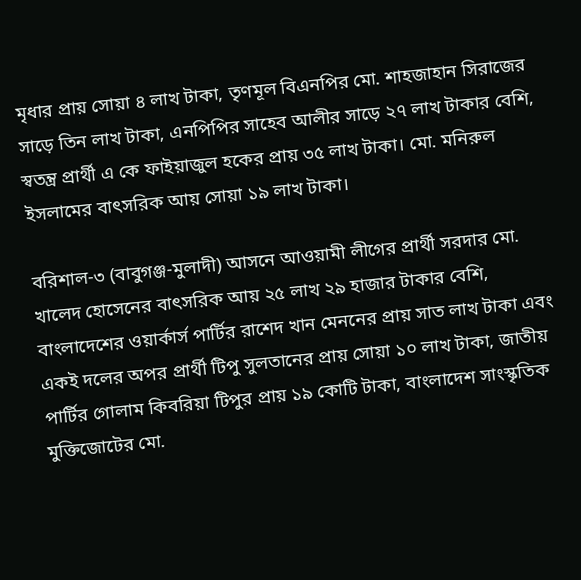মৃধার প্রায় সোয়া ৪ লাখ টাকা, তৃণমূল বিএনপির মো. শাহজাহান সিরাজের সাড়ে তিন লাখ টাকা, এনপিপির সাহেব আলীর সাড়ে ২৭ লাখ টাকার বেশি, স্বতন্ত্র প্রার্থী এ কে ফাইয়াজুল হকের প্রায় ৩৫ লাখ টাকা। মো. মনিরুল ইসলামের বাৎসরিক আয় সোয়া ১৯ লাখ টাকা।

বরিশাল-৩ (বাবুগঞ্জ-মুলাদী) আসনে আওয়ামী লীগের প্রার্থী সরদার মো. খালেদ হোসেনের বাৎসরিক আয় ২৫ লাখ ২৯ হাজার টাকার বেশি, বাংলাদেশের ওয়ার্কার্স পার্টির রাশেদ খান মেননের প্রায় সাত লাখ টাকা এবং একই দলের অপর প্রার্থী টিপু সুলতানের প্রায় সোয়া ১০ লাখ টাকা, জাতীয় পার্টির গোলাম কিবরিয়া টিপুর প্রায় ১৯ কোটি টাকা, বাংলাদেশ সাংস্কৃতিক মুক্তিজোটের মো.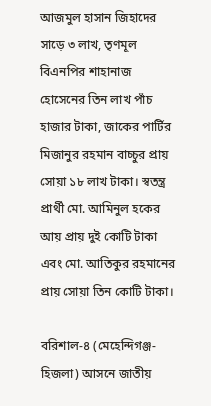আজমুল হাসান জিহাদের সাড়ে ৩ লাখ, তৃণমূল বিএনপির শাহানাজ হোসেনের তিন লাখ পাঁচ হাজার টাকা, জাকের পার্টির মিজানুর রহমান বাচ্চুর প্রায় সোয়া ১৮ লাখ টাকা। স্বতন্ত্র প্রার্থী মো. আমিনুল হকের আয় প্রায় দুই কোটি টাকা এবং মো. আতিকুর রহমানের প্রায় সোয়া তিন কোটি টাকা।

বরিশাল-৪ (মেহেন্দিগঞ্জ-হিজলা) আসনে জাতীয়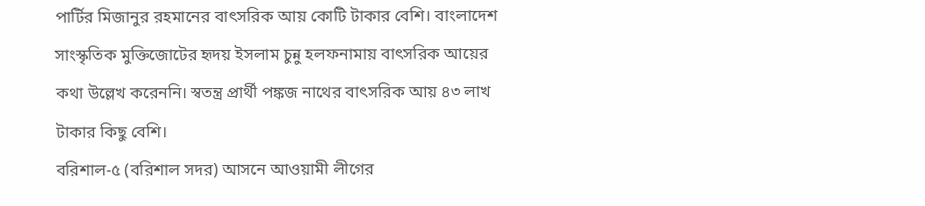পার্টির মিজানুর রহমানের বাৎসরিক আয় কোটি টাকার বেশি। বাংলাদেশ সাংস্কৃতিক মুক্তিজোটের হৃদয় ইসলাম চুন্নু হলফনামায় বাৎসরিক আয়ের কথা উল্লেখ করেননি। স্বতন্ত্র প্রার্থী পঙ্কজ নাথের বাৎসরিক আয় ৪৩ লাখ টাকার কিছু বেশি।
বরিশাল-৫ (বরিশাল সদর) আসনে আওয়ামী লীগের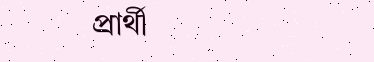প্রার্থী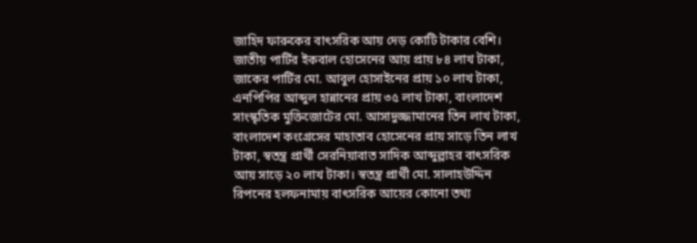জাহিদ ফারুকের বাৎসরিক আয় দেড় কোটি টাকার বেশি। জাতীয় পার্টির ইকবাল হোসেনের আয় প্রায় ৮৪ লাখ টাকা, জাকের পার্টির মো. আবুল হোসাইনের প্রায় ১০ লাখ টাকা, এনপিপির আব্দুল হান্নানের প্রায় ৩৫ লাখ টাকা, বাংলাদেশ সাংস্কৃতিক মুক্তিজোটের মো. আসাদুজ্জামানের তিন লাখ টাকা, বাংলাদেশ কংগ্রেসের মাহাতাব হোসেনের প্রায় সাড়ে তিন লাখ টাকা, স্বতন্ত্র প্রার্থী সেরনিয়াবাত সাদিক আব্দুল্লাহর বাৎসরিক আয় সাড়ে ২০ লাখ টাকা। স্বতন্ত্র প্রার্থী মো. সালাহউদ্দিন রিপনের হলফনামায় বাৎসরিক আয়ের কোনো তথ্য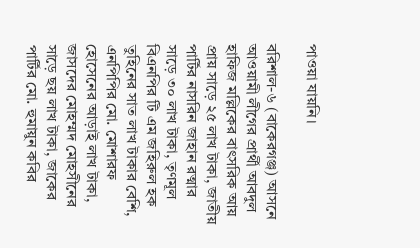পাওয়া যায়নি।

বরিশাল-৬ (বাকেরগঞ্জ) আসনে আওয়ামী লীগের প্রার্থী আবদুল হাফিজ মল্লিকের বাৎসরিক আয় প্রায় সাড়ে ২৫ লাখ টাকা, জাতীয় পার্টির নাসরিন জাহান রত্মার সাড়ে ৩০ লাখ টাকা, তৃণমূল বিএনপির টি এম জহিরুল হক তুহিনের সাত লাখ টাকার বেশি, এনপিপির মো. মোশারফ হোসেনের আড়াই লাখ টাকা, জাসদের মোহম্মদ মোহসীনের সাড়ে ছয় লাখ টাকা, জাকের পার্টির মো. হুমায়ুন কবির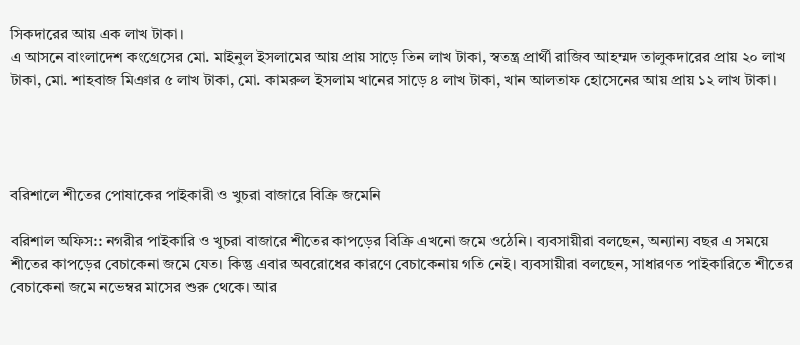সিকদারের আয় এক লাখ টাকা।
এ আসনে বাংলাদেশ কংগ্রেসের মো. মাইনুল ইসলামের আয় প্রায় সাড়ে তিন লাখ টাকা, স্বতন্ত্র প্রার্থী রাজিব আহম্মদ তালুকদারের প্রায় ২০ লাখ টাকা, মো. শাহবাজ মিঞার ৫ লাখ টাকা, মো. কামরুল ইসলাম খানের সাড়ে ৪ লাখ টাকা, খান আলতাফ হোসেনের আয় প্রায় ১২ লাখ টাকা।




বরিশালে শীতের পোষাকের পাইকারী ও খুচরা বাজারে বিক্রি জমেনি

বরিশাল অফিস:: নগরীর পাইকারি ও খুচরা বাজারে শীতের কাপড়ের বিক্রি এখনো জমে ওঠেনি। ব্যবসায়ীরা বলছেন, অন্যান্য বছর এ সময়ে শীতের কাপড়ের বেচাকেনা জমে যেত। কিন্তু এবার অবরোধের কারণে বেচাকেনায় গতি নেই। ব্যবসায়ীরা বলছেন, সাধারণত পাইকারিতে শীতের বেচাকেনা জমে নভেম্বর মাসের শুরু থেকে। আর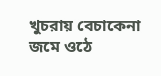খুচরায় বেচাকেনা জমে ওঠে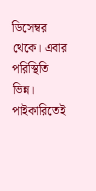ডিসেম্বর থেকে। এবার পরিস্থিতি ভিন্ন। পাইকারিতেই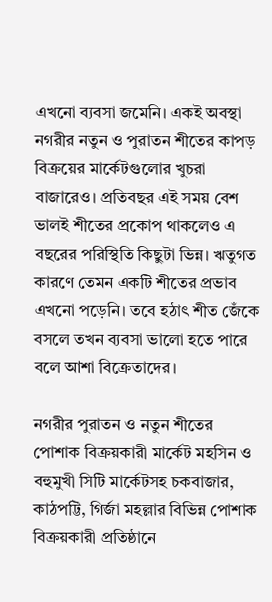এখনো ব্যবসা জমেনি। একই অবস্থা নগরীর নতুন ও পুরাতন শীতের কাপড় বিক্রয়ের মার্কেটগুলোর খুচরা বাজারেও। প্রতিবছর এই সময় বেশ ভালই শীতের প্রকোপ থাকলেও এ বছরের পরিস্থিতি কিছুটা ভিন্ন। ঋতুগত কারণে তেমন একটি শীতের প্রভাব এখনো পড়েনি। তবে হঠাৎ শীত জেঁকে বসলে তখন ব্যবসা ভালো হতে পারে বলে আশা বিক্রেতাদের।

নগরীর পুরাতন ও নতুন শীতের পোশাক বিক্রয়কারী মার্কেট মহসিন ও বহুমুখী সিটি মার্কেটসহ চকবাজার, কাঠপট্টি, গির্জা মহল্লার বিভিন্ন পোশাক বিক্রয়কারী প্রতিষ্ঠানে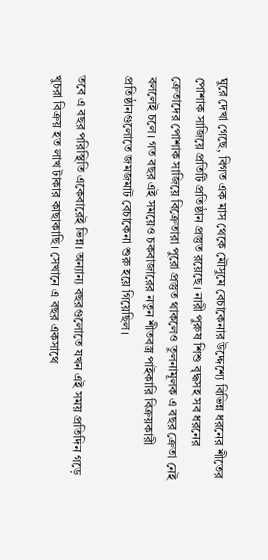ঘুরে দেখা গেছে, বিগত এক মাস থেকে মৌসুমে বেচাকেনার উদ্দেশ্যে বিভিন্ন ধরনের শীতের পোশাক সাজিয়ে প্রতিটি প্রতিষ্ঠান প্রস্তুত রয়েছে। নারী পুরুষ শিশু বৃদ্ধসহ সব ধরনের ক্রেতাদের পোশাক সাজিয়ে বিক্রেতারা পুরো প্রস্তুত থাকলেও তুলনামূলক এ বছর ক্রেতা নেই বললেই চলে। গত বছর এই সময়েও চকবাজারের নতুন শীতবস্ত্র পাইকারি বিক্রয়কারী প্রতিষ্ঠানগুলোতে জমজমাট বেচাকেনা শুরু হয়ে গিয়েছিল।

তবে এ বছর পরিস্থিতি একেবারেই ভিন্ন। অন্যান্য বছরগুলোতে যখন এই সময় প্রতিদিন গড়ে খুচরা বিক্রয় হত লাখ টাকার কাছাকাছি। সেখানে এ বছর একসাথে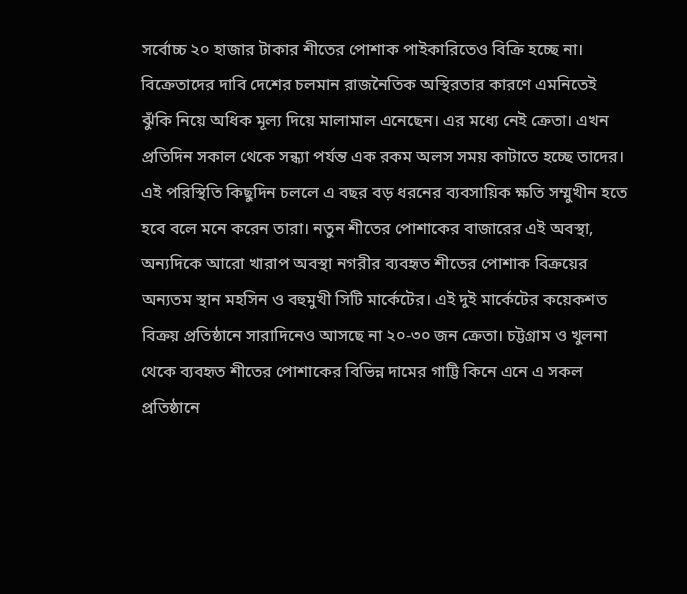সর্বোচ্চ ২০ হাজার টাকার শীতের পোশাক পাইকারিতেও বিক্রি হচ্ছে না। বিক্রেতাদের দাবি দেশের চলমান রাজনৈতিক অস্থিরতার কারণে এমনিতেই ঝুঁকি নিয়ে অধিক মূল্য দিয়ে মালামাল এনেছেন। এর মধ্যে নেই ক্রেতা। এখন প্রতিদিন সকাল থেকে সন্ধ্যা পর্যন্ত এক রকম অলস সময় কাটাতে হচ্ছে তাদের। এই পরিস্থিতি কিছুদিন চললে এ বছর বড় ধরনের ব্যবসায়িক ক্ষতি সম্মুখীন হতে হবে বলে মনে করেন তারা। নতুন শীতের পোশাকের বাজারের এই অবস্থা, অন্যদিকে আরো খারাপ অবস্থা নগরীর ব্যবহৃত শীতের পোশাক বিক্রয়ের অন্যতম স্থান মহসিন ও বহুমুখী সিটি মার্কেটের। এই দুই মার্কেটের কয়েকশত বিক্রয় প্রতিষ্ঠানে সারাদিনেও আসছে না ২০-৩০ জন ক্রেতা। চট্টগ্রাম ও খুলনা থেকে ব্যবহৃত শীতের পোশাকের বিভিন্ন দামের গাট্টি কিনে এনে এ সকল প্রতিষ্ঠানে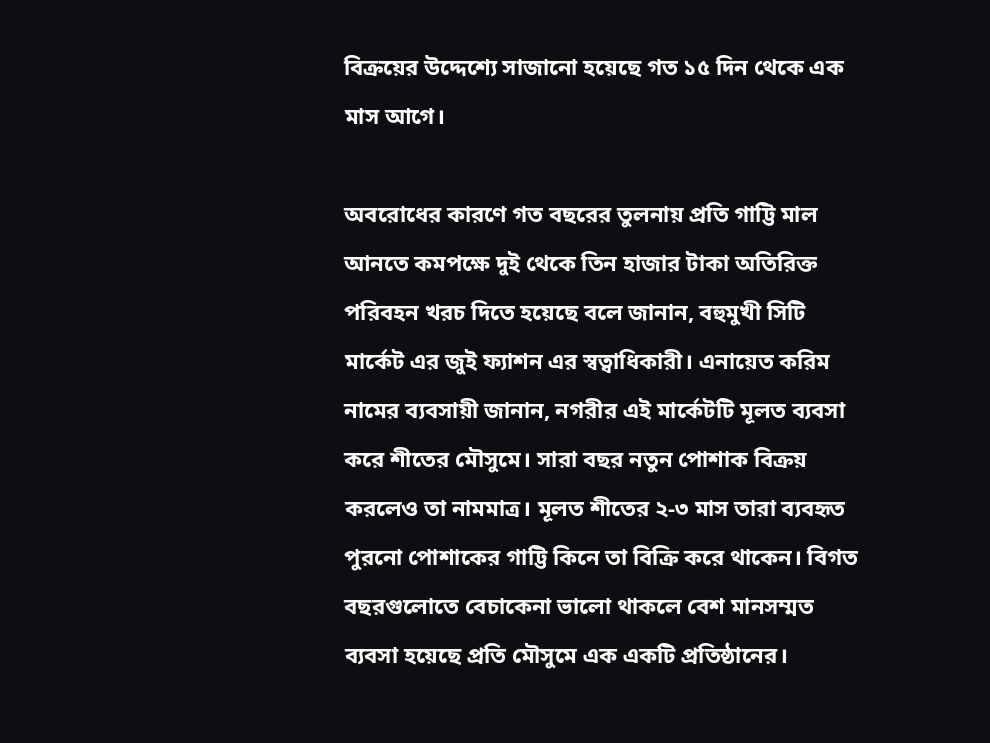বিক্রয়ের উদ্দেশ্যে সাজানো হয়েছে গত ১৫ দিন থেকে এক মাস আগে।

অবরোধের কারণে গত বছরের তুলনায় প্রতি গাট্টি মাল আনতে কমপক্ষে দুই থেকে তিন হাজার টাকা অতিরিক্ত পরিবহন খরচ দিতে হয়েছে বলে জানান, বহুমুখী সিটি মার্কেট এর জুই ফ্যাশন এর স্বত্বাধিকারী। এনায়েত করিম নামের ব্যবসায়ী জানান, নগরীর এই মার্কেটটি মূলত ব্যবসা করে শীতের মৌসুমে। সারা বছর নতুন পোশাক বিক্রয় করলেও তা নামমাত্র। মূলত শীতের ২-৩ মাস তারা ব্যবহৃত পুরনো পোশাকের গাট্টি কিনে তা বিক্রি করে থাকেন। বিগত বছরগুলোতে বেচাকেনা ভালো থাকলে বেশ মানসম্মত ব্যবসা হয়েছে প্রতি মৌসুমে এক একটি প্রতিষ্ঠানের।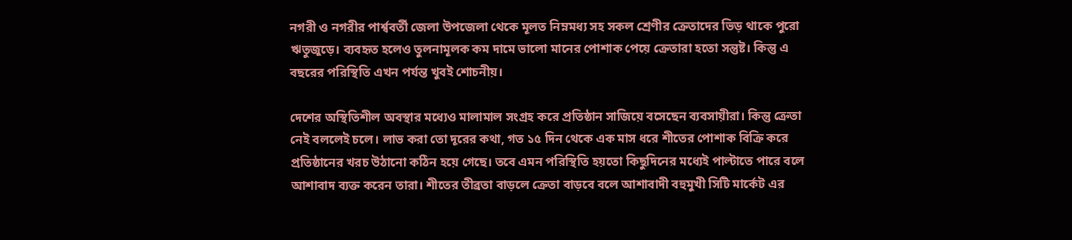নগরী ও নগরীর পার্শ্ববর্তী জেলা উপজেলা থেকে মূলত নিম্নমধ্য সহ সকল শ্রেণীর ক্রেতাদের ভিড় থাকে পুরো ঋতুজুড়ে। ব্যবহৃত হলেও তুলনামূলক কম দামে ভালো মানের পোশাক পেয়ে ক্রেতারা হতো সন্তুষ্ট। কিন্তু এ বছরের পরিস্থিতি এখন পর্যন্ত খুবই শোচনীয়।

দেশের অস্থিতিশীল অবস্থার মধ্যেও মালামাল সংগ্রহ করে প্রতিষ্ঠান সাজিয়ে বসেছেন ব্যবসায়ীরা। কিন্তু ক্রেতা নেই বললেই চলে। লাভ করা তো দূরের কথা, গত ১৫ দিন থেকে এক মাস ধরে শীতের পোশাক বিক্রি করে প্রতিষ্ঠানের খরচ উঠানো কঠিন হয়ে গেছে। তবে এমন পরিস্থিতি হয়তো কিছুদিনের মধ্যেই পাল্টাতে পারে বলে আশাবাদ ব্যক্ত করেন তারা। শীতের তীব্রতা বাড়লে ক্রেতা বাড়বে বলে আশাবাদী বহুমুখী সিটি মার্কেট এর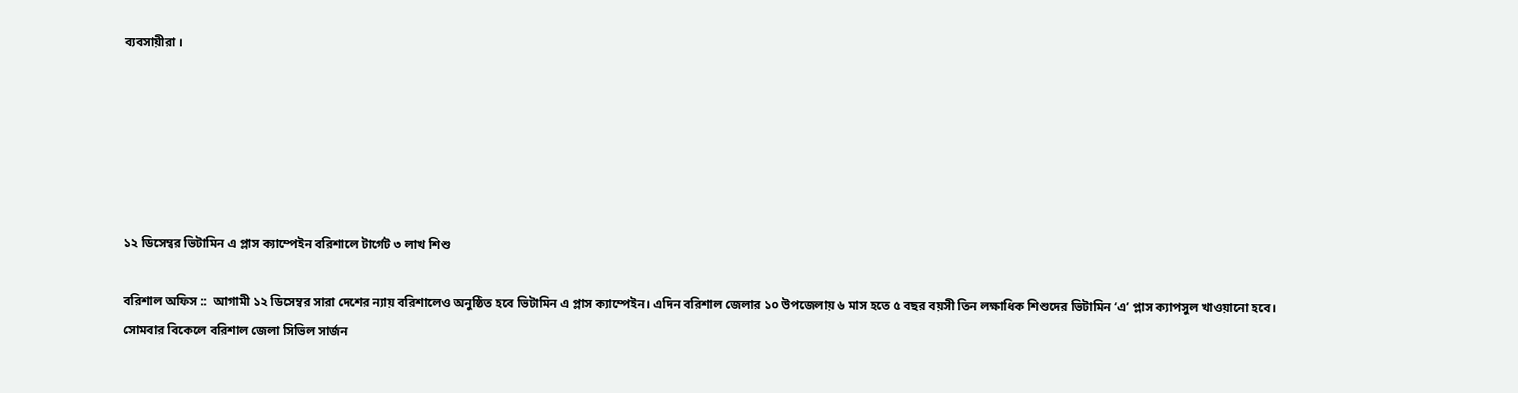ব্যবসায়ীরা ।






১২ ডিসেম্বর ভিটামিন এ প্লাস ক্যাম্পেইন বরিশালে টার্গেট ৩ লাখ শিশু

বরিশাল অফিস ::  আগামী ১২ ডিসেম্বর সারা দেশের ন্যায় বরিশালেও অনুষ্ঠিত হবে ভিটামিন এ প্লাস ক্যাম্পেইন। এদিন বরিশাল জেলার ১০ উপজেলায় ৬ মাস হতে ৫ বছর বয়সী তিন লক্ষাধিক শিশুদের ভিটামিন ‘এ’ প্লাস ক্যাপসুল খাওয়ানো হবে। সোমবার বিকেলে বরিশাল জেলা সিভিল সার্জন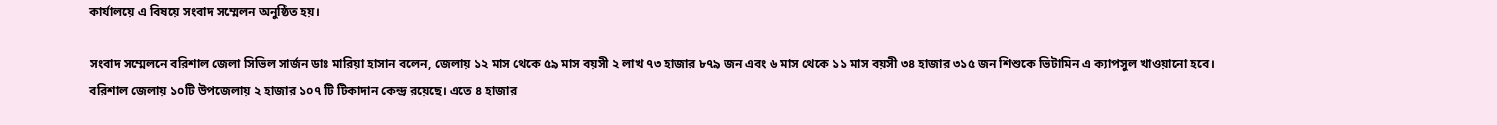কার্যালয়ে এ বিষয়ে সংবাদ সম্মেলন অনুষ্ঠিত হয়।

সংবাদ সম্মেলনে বরিশাল জেলা সিভিল সার্জন ডাঃ মারিয়া হাসান বলেন, জেলায় ১২ মাস থেকে ৫৯ মাস বয়সী ২ লাখ ৭৩ হাজার ৮৭৯ জন এবং ৬ মাস থেকে ১১ মাস বয়সী ৩৪ হাজার ৩১৫ জন শিশুকে ভিটামিন এ ক্যাপসুল খাওয়ানো হবে। বরিশাল জেলায় ১০টি উপজেলায় ২ হাজার ১০৭ টি টিকাদান কেন্দ্র রয়েছে। এতে ৪ হাজার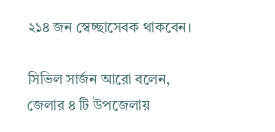২১৪ জন স্বেচ্ছাসেবক থাকবেন।

সিভিল সার্জন আরো বলেন, জেলার ৪ টি উপজেলায়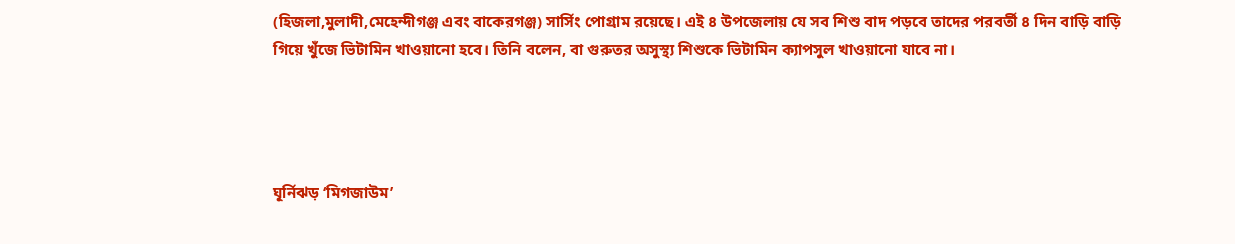(হিজলা,মুলাদী,মেহেন্দীগঞ্জ এবং বাকেরগঞ্জ) সার্সিং পোগ্রাম রয়েছে। এই ৪ উপজেলায় যে সব শিশু বাদ পড়বে তাদের পরবর্তী ৪ দিন বাড়ি বাড়ি গিয়ে খুঁজে ভিটামিন খাওয়ানো হবে। তিনি বলেন, বা গুরুতর অসুস্থ্য শিশুকে ভিটামিন ক্যাপসুল খাওয়ানো যাবে না।




ঘূর্নিঝড় ‘মিগজাউম’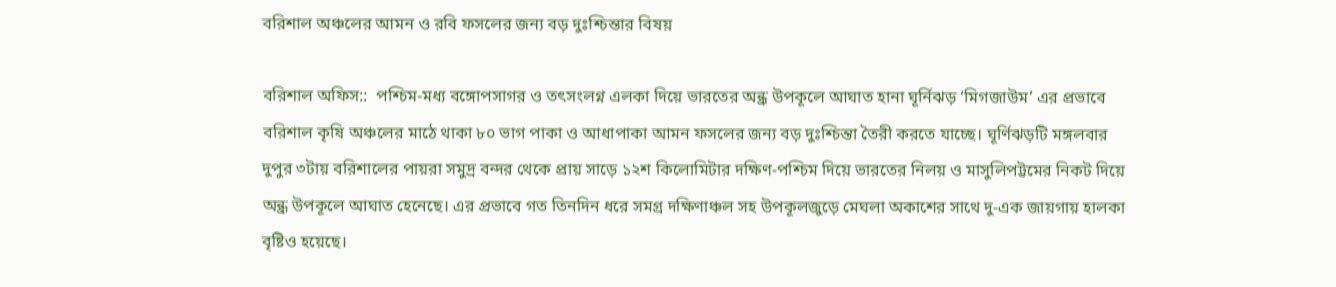বরিশাল অঞ্চলের আমন ও রবি ফসলের জন্য বড় দুঃশ্চিন্তার বিষয়

বরিশাল অফিস::  পশ্চিম-মধ্য বঙ্গোপসাগর ও তৎসংলগ্ন এলকা দিয়ে ভারতের অন্ধ্র উপকূলে আঘাত হানা ঘূর্নিঝড় ‘মিগজাউম’ এর প্রভাবে বরিশাল কৃষি অঞ্চলের মাঠে থাকা ৮০ ভাগ পাকা ও আধাপাকা আমন ফসলের জন্য বড় দুঃশ্চিন্তা তৈরী করতে যাচ্ছে। ঘূর্ণিঝড়টি মঙ্গলবার দুপুর ৩টায় বরিশালের পায়রা সমুদ্র বন্দর থেকে প্রায় সাড়ে ১২শ কিলোমিটার দক্ষিণ-পশ্চিম দিয়ে ভারতের নিলয় ও মাসুলিপট্টমের নিকট দিয়ে অন্ধ্র উপকূলে আঘাত হেনেছে। এর প্রভাবে গত তিনদিন ধরে সমগ্র দক্ষিণাঞ্চল সহ উপকূলজুড়ে মেঘলা অকাশের সাথে দু-এক জায়গায় হালকা বৃষ্টিও হয়েছে।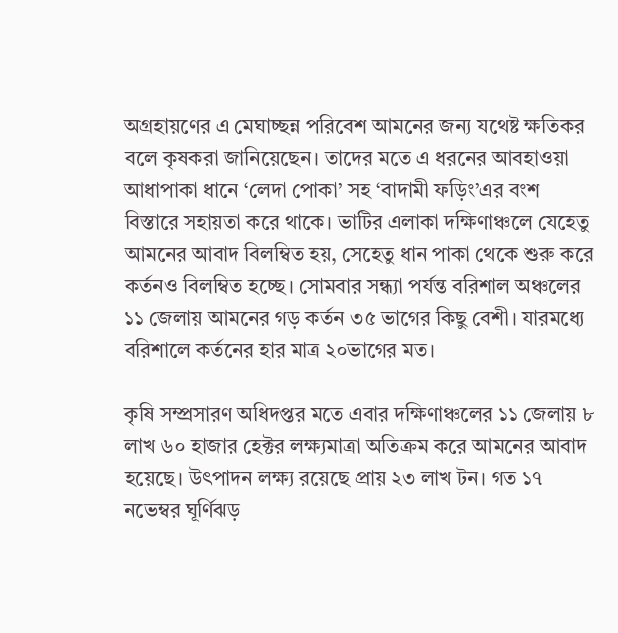অগ্রহায়ণের এ মেঘাচ্ছন্ন পরিবেশ আমনের জন্য যথেষ্ট ক্ষতিকর বলে কৃষকরা জানিয়েছেন। তাদের মতে এ ধরনের আবহাওয়া আধাপাকা ধানে ‘লেদা পোকা’ সহ ‘বাদামী ফড়িং’এর বংশ বিস্তারে সহায়তা করে থাকে। ভাটির এলাকা দক্ষিণাঞ্চলে যেহেতু আমনের আবাদ বিলম্বিত হয়, সেহেতু ধান পাকা থেকে শুরু করে কর্তনও বিলম্বিত হচ্ছে। সোমবার সন্ধ্যা পর্যন্ত বরিশাল অঞ্চলের ১১ জেলায় আমনের গড় কর্তন ৩৫ ভাগের কিছু বেশী। যারমধ্যে বরিশালে কর্তনের হার মাত্র ২০ভাগের মত।

কৃষি সম্প্রসারণ অধিদপ্তর মতে এবার দক্ষিণাঞ্চলের ১১ জেলায় ৮ লাখ ৬০ হাজার হেক্টর লক্ষ্যমাত্রা অতিক্রম করে আমনের আবাদ হয়েছে। উৎপাদন লক্ষ্য রয়েছে প্রায় ২৩ লাখ টন। গত ১৭ নভেম্বর ঘূর্ণিঝড়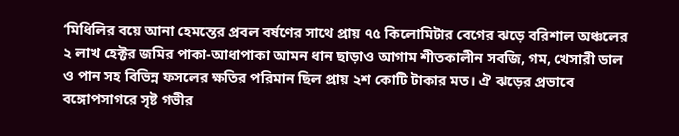‘মিধিলির বয়ে আনা হেমন্তের প্রবল বর্ষণের সাথে প্রায় ৭৫ কিলোমিটার বেগের ঝড়ে বরিশাল অঞ্চলের ২ লাখ হেক্টর জমির পাকা-আধাপাকা আমন ধান ছাড়াও আগাম শীতকালীন সবজি, গম, খেসারী ডাল ও পান সহ বিভিন্ন ফসলের ক্ষতির পরিমান ছিল প্রায় ২শ কোটি টাকার মত। ঐ ঝড়ের প্রভাবে বঙ্গোপসাগরে সৃষ্ট গভীর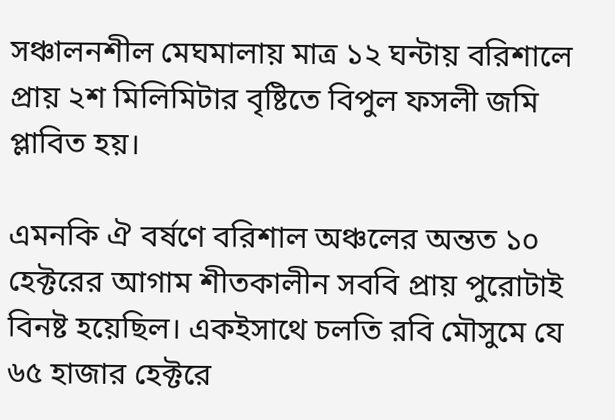সঞ্চালনশীল মেঘমালায় মাত্র ১২ ঘন্টায় বরিশালে প্রায় ২শ মিলিমিটার বৃষ্টিতে বিপুল ফসলী জমি প্লাবিত হয়।

এমনকি ঐ বর্ষণে বরিশাল অঞ্চলের অন্তত ১০ হেক্টরের আগাম শীতকালীন সববি প্রায় পুরোটাই বিনষ্ট হয়েছিল। একইসাথে চলতি রবি মৌসুমে যে ৬৫ হাজার হেক্টরে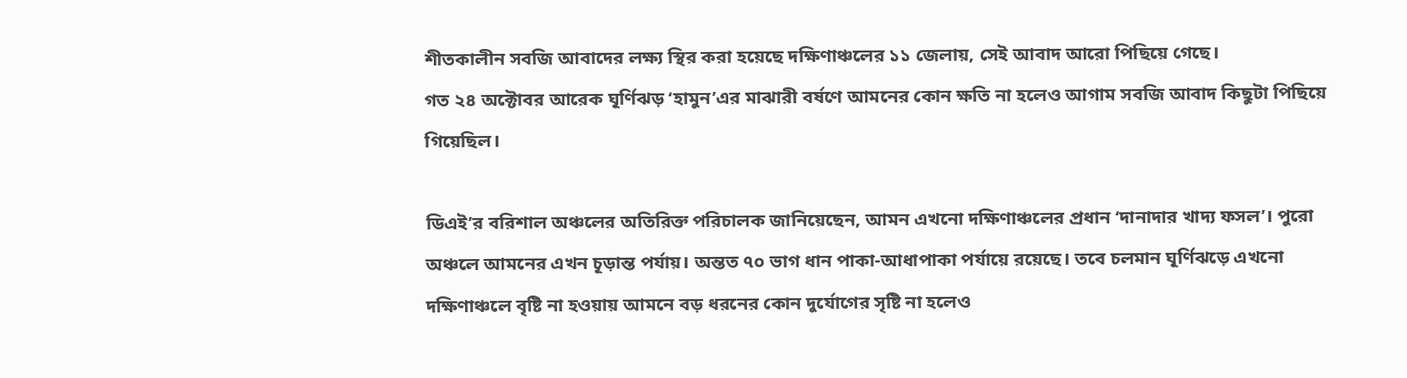শীতকালীন সবজি আবাদের লক্ষ্য স্থির করা হয়েছে দক্ষিণাঞ্চলের ১১ জেলায়, সেই আবাদ আরো পিছিয়ে গেছে।
গত ২৪ অক্টোবর আরেক ঘূর্ণিঝড় ‘হামুন’এর মাঝারী বর্ষণে আমনের কোন ক্ষতি না হলেও আগাম সবজি আবাদ কিছুটা পিছিয়ে গিয়েছিল।

ডিএই’র বরিশাল অঞ্চলের অতিরিক্ত পরিচালক জানিয়েছেন, আমন এখনো দক্ষিণাঞ্চলের প্রধান ‘দানাদার খাদ্য ফসল’। পুরো অঞ্চলে আমনের এখন চূড়ান্ত পর্যায়। অন্তত ৭০ ভাগ ধান পাকা-আধাপাকা পর্যায়ে রয়েছে। তবে চলমান ঘূর্ণিঝড়ে এখনো দক্ষিণাঞ্চলে বৃষ্টি না হওয়ায় আমনে বড় ধরনের কোন দুর্যোগের সৃষ্টি না হলেও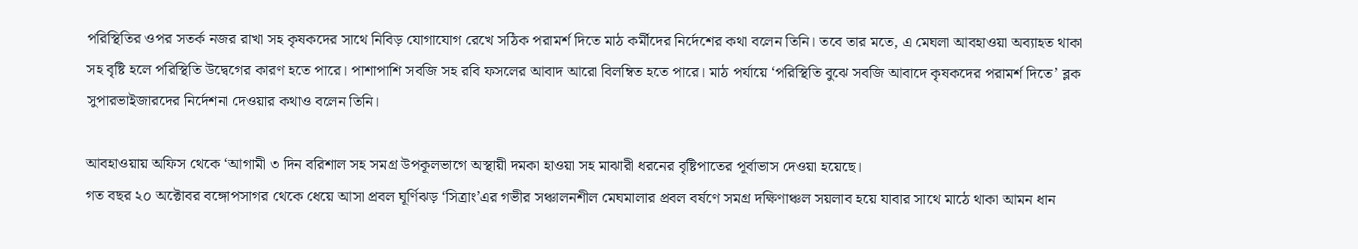পরিস্থিতির ওপর সতর্ক নজর রাখা সহ কৃষকদের সাথে নিবিড় যোগাযোগ রেখে সঠিক পরামর্শ দিতে মাঠ কর্মীদের নির্দেশের কথা বলেন তিনি। তবে তার মতে, এ মেঘলা আবহাওয়া অব্যাহত থাকা সহ বৃষ্টি হলে পরিস্থিতি উদ্বেগের কারণ হতে পারে। পাশাপাশি সবজি সহ রবি ফসলের আবাদ আরো বিলম্বিত হতে পারে। মাঠ পর্যায়ে ‘পরিস্থিতি বুঝে সবজি আবাদে কৃষকদের পরামর্শ দিতে’ ব্লক সুপারভাইজারদের নির্দেশনা দেওয়ার কথাও বলেন তিনি।

আবহাওয়ায় অফিস থেকে ‘আগামী ৩ দিন বরিশাল সহ সমগ্র উপকূলভাগে অস্থায়ী দমকা হাওয়া সহ মাঝারী ধরনের বৃষ্টিপাতের পূর্বাভাস দেওয়া হয়েছে।
গত বছর ২০ অক্টোবর বঙ্গোপসাগর থেকে ধেয়ে আসা প্রবল ঘূর্ণিঝড় ‘সিত্রাং’এর গভীর সঞ্চালনশীল মেঘমালার প্রবল বর্ষণে সমগ্র দক্ষিণাঞ্চল সয়লাব হয়ে যাবার সাথে মাঠে থাকা আমন ধান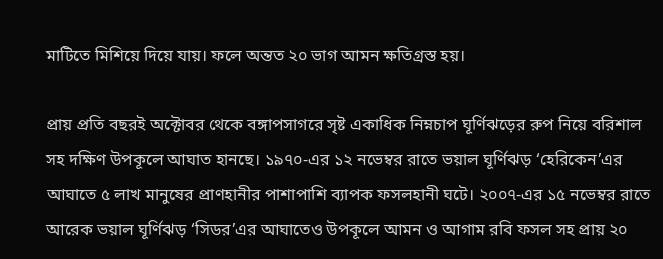মাটিতে মিশিয়ে দিয়ে যায়। ফলে অন্তত ২০ ভাগ আমন ক্ষতিগ্রস্ত হয়।

প্রায় প্রতি বছরই অক্টোবর থেকে বঙ্গাপসাগরে সৃষ্ট একাধিক নিম্নচাপ ঘূর্ণিঝড়ের রুপ নিয়ে বরিশাল সহ দক্ষিণ উপকূলে আঘাত হানছে। ১৯৭০-এর ১২ নভেম্বর রাতে ভয়াল ঘূর্ণিঝড় ‘হেরিকেন’এর আঘাতে ৫ লাখ মানুষের প্রাণহানীর পাশাপাশি ব্যাপক ফসলহানী ঘটে। ২০০৭-এর ১৫ নভেম্বর রাতে আরেক ভয়াল ঘূর্ণিঝড় ‘সিডর’এর আঘাতেও উপকূলে আমন ও আগাম রবি ফসল সহ প্রায় ২০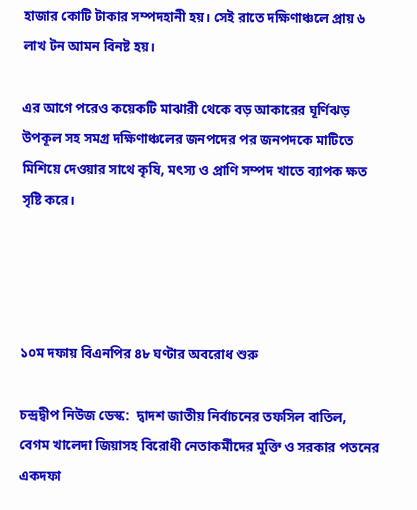হাজার কোটি টাকার সম্পদহানী হয়। সেই রাতে দক্ষিণাঞ্চলে প্রায় ৬ লাখ টন আমন বিনষ্ট হয়।

এর আগে পরেও কয়েকটি মাঝারী থেকে বড় আকারের ঘূর্ণিঝড় উপকূল সহ সমগ্র দক্ষিণাঞ্চলের জনপদের পর জনপদকে মাটিতে মিশিয়ে দেওয়ার সাথে কৃষি, মৎস্য ও প্রাণি সম্পদ খাতে ব্যাপক ক্ষত সৃষ্টি করে।




১০ম দফায় বিএনপির ৪৮ ঘণ্টার অবরোধ শুরু

চন্দ্রদ্বীপ নিউজ ডেস্ক:  দ্বাদশ জাতীয় নির্বাচনের তফসিল বাতিল, বেগম খালেদা জিয়াসহ বিরোধী নেতাকর্মীদের মুক্তি ও সরকার পতনের একদফা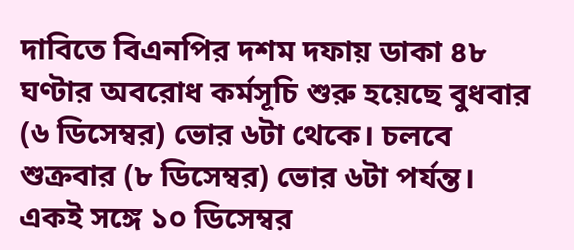দাবিতে বিএনপির দশম দফায় ডাকা ৪৮ ঘণ্টার অবরোধ কর্মসূচি শুরু হয়েছে বুধবার (৬ ডিসেম্বর) ভোর ৬টা থেকে। চলবে শুক্রবার (৮ ডিসেম্বর) ভোর ৬টা পর্যন্ত। একই সঙ্গে ১০ ডিসেম্বর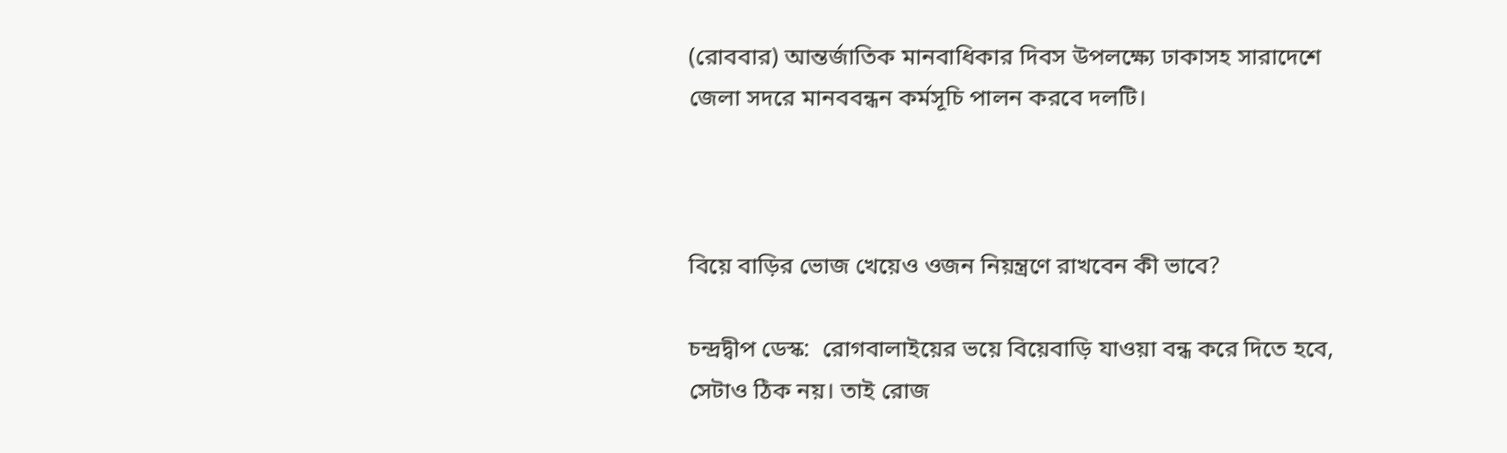(রোববার) আন্তর্জাতিক মানবাধিকার দিবস উপলক্ষ্যে ঢাকাসহ সারাদেশে জেলা সদরে মানববন্ধন কর্মসূচি পালন করবে দলটি।



বিয়ে বাড়ির ভোজ খেয়েও ওজন নিয়ন্ত্রণে রাখবেন কী ভাবে?

চন্দ্রদ্বীপ ডেস্ক:  রোগবালাইয়ের ভয়ে বিয়েবাড়ি যাওয়া বন্ধ করে দিতে হবে, সেটাও ঠিক নয়। তাই রোজ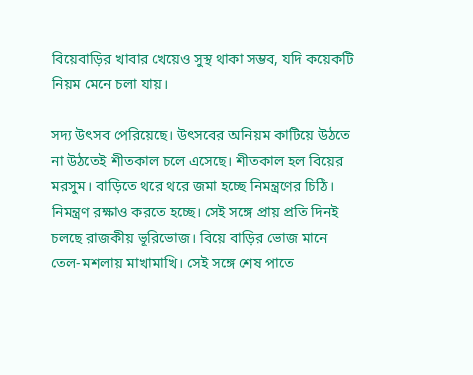বিয়েবাড়ির খাবার খেয়েও সুস্থ থাকা সম্ভব, যদি কয়েকটি নিয়ম মেনে চলা যায়।

সদ্য উৎসব পেরিয়েছে। উৎসবের অনিয়ম কাটিয়ে উঠতে না উঠতেই শীতকাল চলে এসেছে। শীতকাল হল বিয়ের মরসুম। বাড়িতে থরে থরে জমা হচ্ছে নিমন্ত্রণের চিঠি। নিমন্ত্রণ রক্ষাও করতে হচ্ছে। সেই সঙ্গে প্রায় প্রতি দিনই চলছে রাজকীয় ভূরিভোজ। বিয়ে বাড়ির ভোজ মানে তেল-মশলায় মাখামাখি। সেই সঙ্গে শেষ পাতে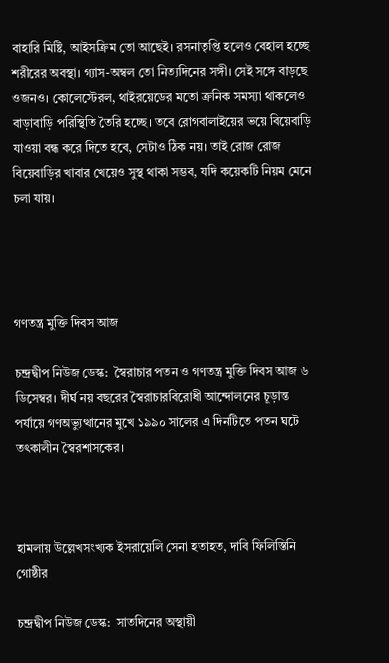বাহারি মিষ্টি, আইসক্রিম তো আছেই। রসনাতৃপ্তি হলেও বেহাল হচ্ছে শরীরের অবস্থা। গ্যাস-অম্বল তো নিত্যদিনের সঙ্গী। সেই সঙ্গে বাড়ছে ওজনও। কোলেস্টেরল, থাইরয়েডের মতো ক্রনিক সমস্যা থাকলেও বাড়াবাড়ি পরিস্থিতি তৈরি হচ্ছে। তবে রোগবালাইয়ের ভয়ে বিয়েবাড়ি যাওয়া বন্ধ করে দিতে হবে, সেটাও ঠিক নয়। তাই রোজ রোজ বিয়েবাড়ির খাবার খেয়েও সুস্থ থাকা সম্ভব, যদি কয়েকটি নিয়ম মেনে চলা যায়।




গণতন্ত্র মুক্তি দিবস আজ

চন্দ্রদ্বীপ নিউজ ডেস্ক:  স্বৈরাচার পতন ও গণতন্ত্র মুক্তি দিবস আজ ৬ ডিসেম্বর। দীর্ঘ নয় বছরের স্বৈরাচারবিরোধী আন্দোলনের চূড়ান্ত পর্যায়ে গণঅভ্যুত্থানের মুখে ১৯৯০ সালের এ দিনটিতে পতন ঘটে তৎকালীন স্বৈরশাসকের।



হামলায় উল্লেখসংখ্যক ইসরায়েলি সেনা হতাহত, দাবি ফিলিস্তিনি গোষ্ঠীর

চন্দ্রদ্বীপ নিউজ ডেস্ক:  সাতদিনের অস্থায়ী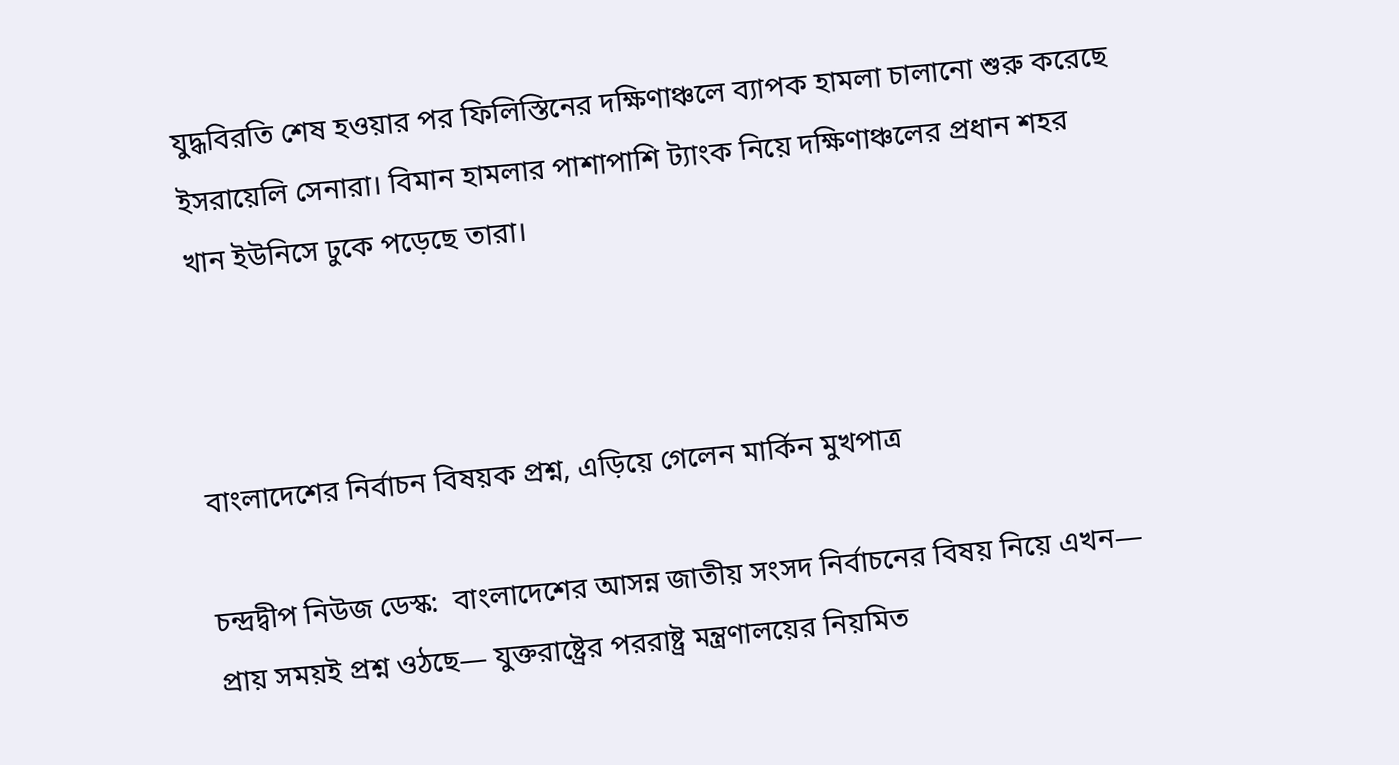যুদ্ধবিরতি শেষ হওয়ার পর ফিলিস্তিনের দক্ষিণাঞ্চলে ব্যাপক হামলা চালানো শুরু করেছে ইসরায়েলি সেনারা। বিমান হামলার পাশাপাশি ট্যাংক নিয়ে দক্ষিণাঞ্চলের প্রধান শহর খান ইউনিসে ঢুকে পড়েছে তারা।



বাংলাদেশের নির্বাচন বিষয়ক প্রশ্ন, এড়িয়ে গেলেন মার্কিন মুখপাত্র

চন্দ্রদ্বীপ নিউজ ডেস্ক:  বাংলাদেশের আসন্ন জাতীয় সংসদ নির্বাচনের বিষয় নিয়ে এখন— প্রায় সময়ই প্রশ্ন ওঠছে— যুক্তরাষ্ট্রের পররাষ্ট্র মন্ত্রণালয়ের নিয়মিত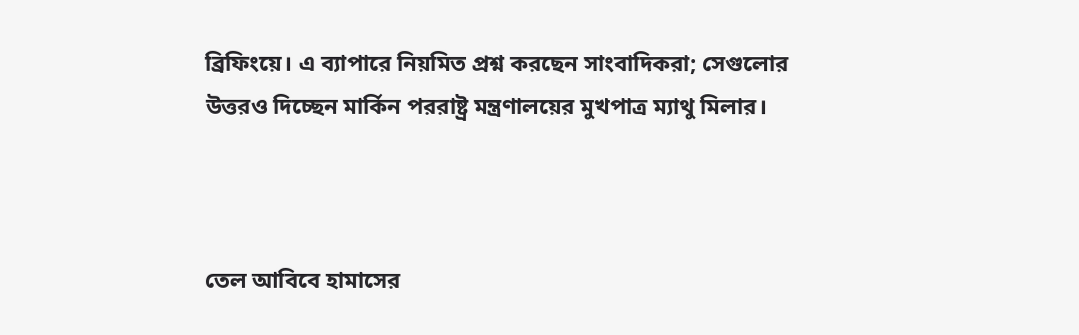ব্রিফিংয়ে। এ ব্যাপারে নিয়মিত প্রশ্ন করছেন সাংবাদিকরা; সেগুলোর উত্তরও দিচ্ছেন মার্কিন পররাষ্ট্র মন্ত্রণালয়ের মুখপাত্র ম্যাথু মিলার।



তেল আবিবে হামাসের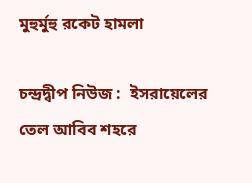মুহুর্মুহু রকেট হামলা

চন্দ্রদ্বীপ নিউজ :  ইসরায়েলের তেল আবিব শহরে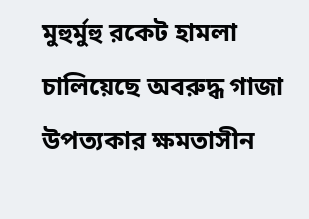মুহুর্মুহু রকেট হামলা চালিয়েছে অবরুদ্ধ গাজা উপত্যকার ক্ষমতাসীন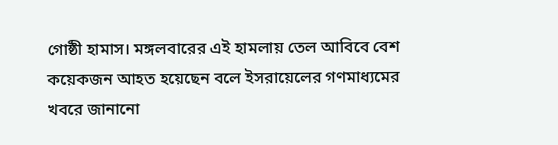গোষ্ঠী হামাস। মঙ্গলবারের এই হামলায় তেল আবিবে বেশ কয়েকজন আহত হয়েছেন বলে ইসরায়েলের গণমাধ্যমের খবরে জানানো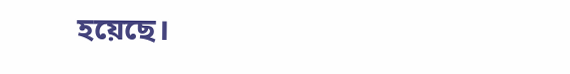হয়েছে।